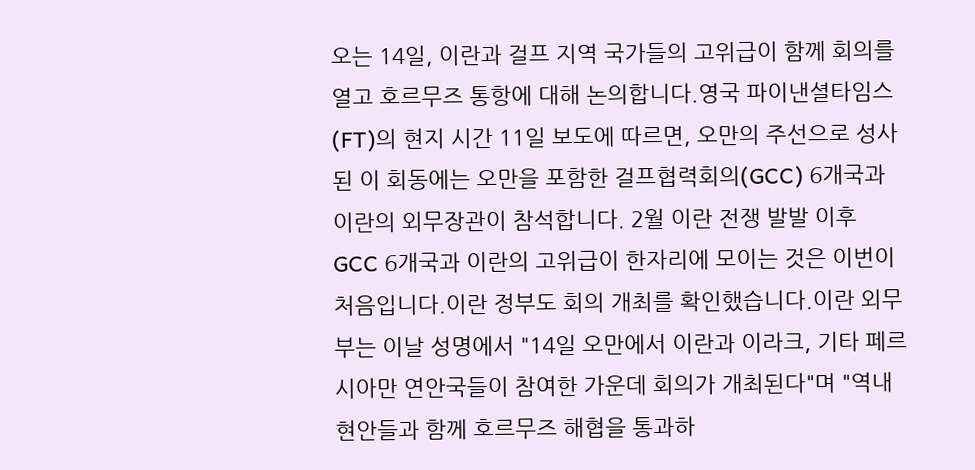오는 14일, 이란과 걸프 지역 국가들의 고위급이 함께 회의를 열고 호르무즈 통항에 대해 논의합니다.영국 파이낸셜타임스(FT)의 현지 시간 11일 보도에 따르면, 오만의 주선으로 성사된 이 회동에는 오만을 포함한 걸프협력회의(GCC) 6개국과 이란의 외무장관이 참석합니다. 2월 이란 전쟁 발발 이후 GCC 6개국과 이란의 고위급이 한자리에 모이는 것은 이번이 처음입니다.이란 정부도 회의 개최를 확인했습니다.이란 외무부는 이날 성명에서 "14일 오만에서 이란과 이라크, 기타 페르시아만 연안국들이 참여한 가운데 회의가 개최된다"며 "역내 현안들과 함께 호르무즈 해협을 통과하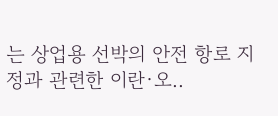는 상업용 선박의 안전 항로 지정과 관련한 이란·오..